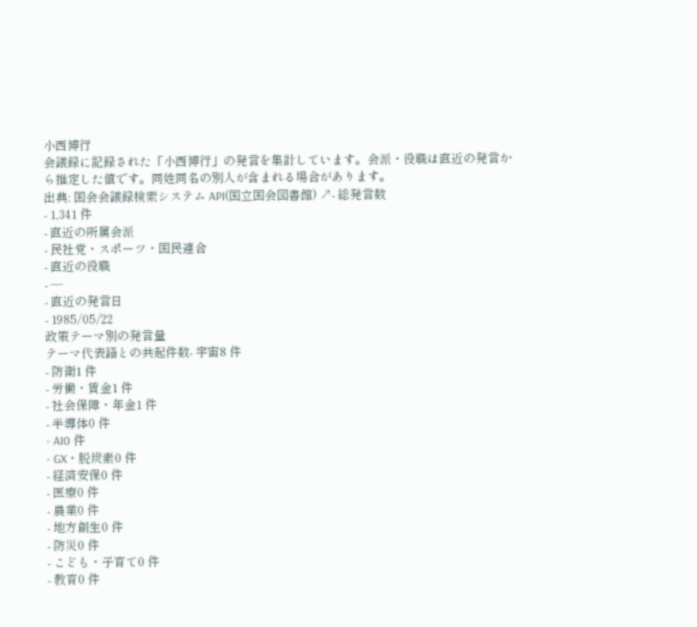小西博行
会議録に記録された「小西博行」の発言を集計しています。会派・役職は直近の発言から推定した値です。同姓同名の別人が含まれる場合があります。
出典: 国会会議録検索システム API(国立国会図書館) ↗- 総発言数
- 1,341 件
- 直近の所属会派
- 民社党・スポーツ・国民連合
- 直近の役職
- —
- 直近の発言日
- 1985/05/22
政策テーマ別の発言量
テーマ代表語との共起件数- 宇宙8 件
- 防衛1 件
- 労働・賃金1 件
- 社会保障・年金1 件
- 半導体0 件
- AI0 件
- GX・脱炭素0 件
- 経済安保0 件
- 医療0 件
- 農業0 件
- 地方創生0 件
- 防災0 件
- こども・子育て0 件
- 教育0 件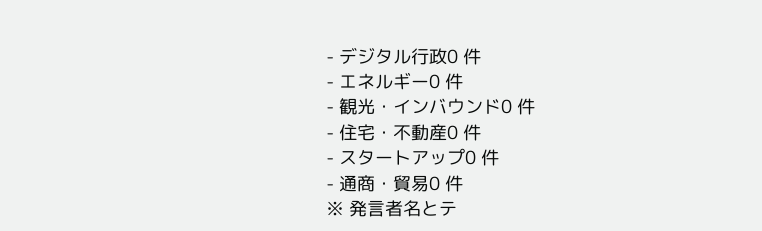- デジタル行政0 件
- エネルギー0 件
- 観光・インバウンド0 件
- 住宅・不動産0 件
- スタートアップ0 件
- 通商・貿易0 件
※ 発言者名とテ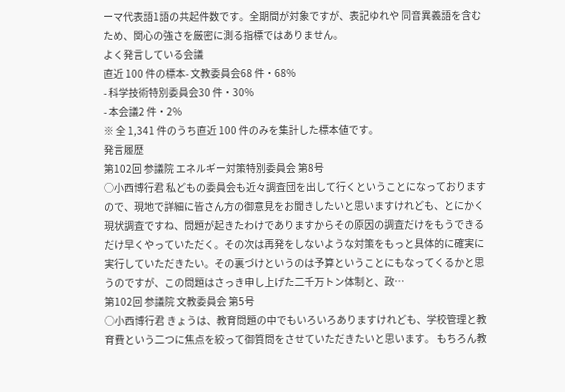ーマ代表語1語の共起件数です。全期間が対象ですが、表記ゆれや 同音異義語を含むため、関心の強さを厳密に測る指標ではありません。
よく発言している会議
直近 100 件の標本- 文教委員会68 件・68%
- 科学技術特別委員会30 件・30%
- 本会議2 件・2%
※ 全 1,341 件のうち直近 100 件のみを集計した標本値です。
発言履歴
第102回 参議院 エネルギー対策特別委員会 第8号
○小西博行君 私どもの委員会も近々調査団を出して行くということになっておりますので、現地で詳細に皆さん方の御意見をお聞きしたいと思いますけれども、とにかく現状調査ですね、問題が起きたわけでありますからその原因の調査だけをもうできるだけ早くやっていただく。その次は再発をしないような対策をもっと具体的に確実に実行していただきたい。その裏づけというのは予算ということにもなってくるかと思うのですが、この問題はさっき申し上げた二千万トン体制と、政…
第102回 参議院 文教委員会 第5号
○小西博行君 きょうは、教育問題の中でもいろいろありますけれども、学校管理と教育費という二つに焦点を絞って御質問をさせていただきたいと思います。 もちろん教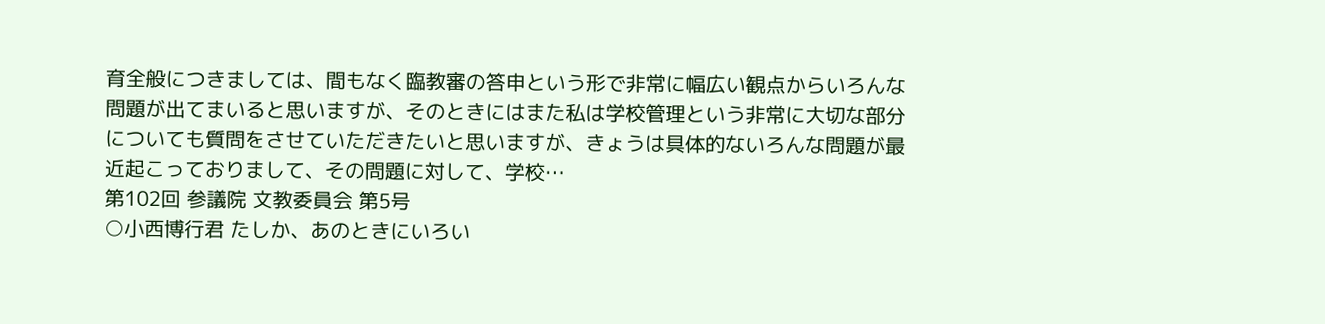育全般につきましては、間もなく臨教審の答申という形で非常に幅広い観点からいろんな問題が出てまいると思いますが、そのときにはまた私は学校管理という非常に大切な部分についても質問をさせていただきたいと思いますが、きょうは具体的ないろんな問題が最近起こっておりまして、その問題に対して、学校…
第102回 参議院 文教委員会 第5号
○小西博行君 たしか、あのときにいろい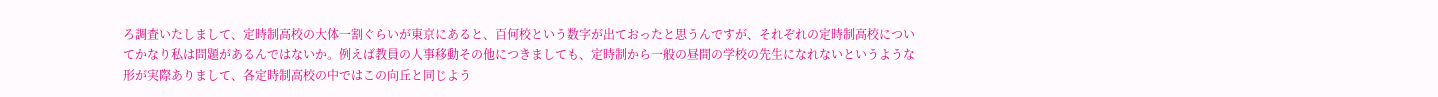ろ調査いたしまして、定時制高校の大体一割ぐらいが東京にあると、百何校という数字が出ておったと思うんですが、それぞれの定時制高校についてかなり私は問題があるんではないか。例えば教員の人事移動その他につきましても、定時制から一般の昼間の学校の先生になれないというような形が実際ありまして、各定時制高校の中ではこの向丘と同じよう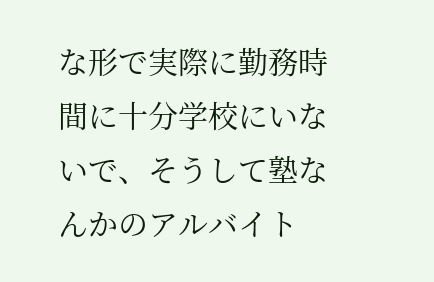な形で実際に勤務時間に十分学校にいないで、そうして塾なんかのアルバイト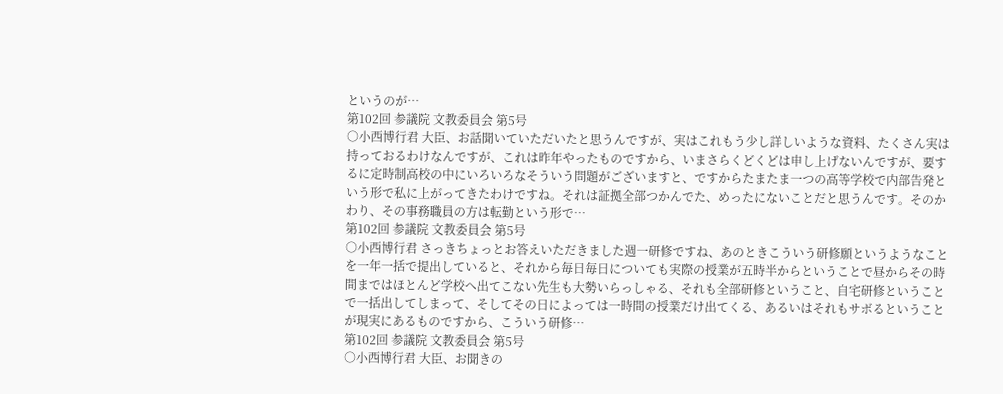というのが…
第102回 参議院 文教委員会 第5号
○小西博行君 大臣、お話聞いていただいたと思うんですが、実はこれもう少し詳しいような資料、たくさん実は持っておるわけなんですが、これは昨年やったものですから、いまさらくどくどは申し上げないんですが、要するに定時制高校の中にいろいろなそういう問題がございますと、ですからたまたま一つの高等学校で内部告発という形で私に上がってきたわけですね。それは証拠全部つかんでた、めったにないことだと思うんです。そのかわり、その事務職員の方は転勤という形で…
第102回 参議院 文教委員会 第5号
○小西博行君 さっきちょっとお答えいただきました週一研修ですね、あのときこういう研修願というようなことを一年一括で提出していると、それから毎日毎日についても実際の授業が五時半からということで昼からその時間まではほとんど学校へ出てこない先生も大勢いらっしゃる、それも全部研修ということ、自宅研修ということで一括出してしまって、そしてその日によっては一時間の授業だけ出てくる、あるいはそれもサボるということが現実にあるものですから、こういう研修…
第102回 参議院 文教委員会 第5号
○小西博行君 大臣、お聞きの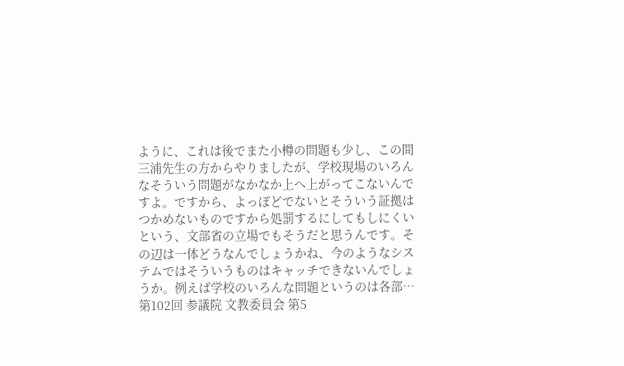ように、これは後でまた小樽の問題も少し、この間三浦先生の方からやりましたが、学校現場のいろんなそういう問題がなかなか上へ上がってこないんですよ。ですから、よっぽどでないとそういう証拠はつかめないものですから処罰するにしてもしにくいという、文部省の立場でもそうだと思うんです。その辺は一体どうなんでしょうかね、今のようなシステムではそういうものはキャッチできないんでしょうか。例えば学校のいろんな問題というのは各部…
第102回 参議院 文教委員会 第5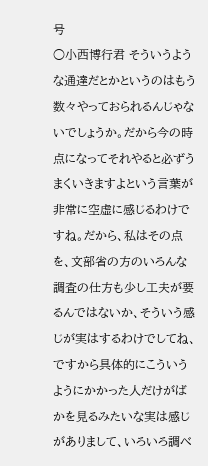号
○小西博行君 そういうような通達だとかというのはもう数々やっておられるんじゃないでしょうか。だから今の時点になってそれやると必ずうまくいきますよという言葉が非常に空虚に感じるわけですね。だから、私はその点を、文部省の方のいろんな調査の仕方も少し工夫が要るんではないか、そういう感じが実はするわけでしてね、ですから具体的にこういうようにかかった人だけがばかを見るみたいな実は感じがありまして、いろいろ調べ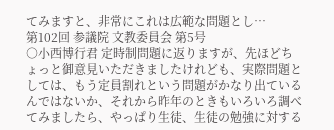てみますと、非常にこれは広範な問題とし…
第102回 参議院 文教委員会 第5号
○小西博行君 定時制問題に返りますが、先ほどちょっと御意見いただきましたけれども、実際問題としては、もう定員割れという問題がかなり出ているんではないか、それから昨年のときもいろいろ調べてみましたら、やっぱり生徒、生徒の勉強に対する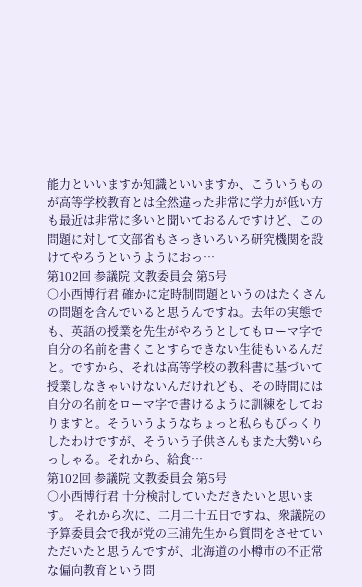能力といいますか知識といいますか、こういうものが高等学校教育とは全然違った非常に学力が低い方も最近は非常に多いと聞いておるんですけど、この問題に対して文部省もさっきいろいろ研究機関を設けてやろうというようにおっ…
第102回 参議院 文教委員会 第5号
○小西博行君 確かに定時制問題というのはたくさんの問題を含んでいると思うんですね。去年の実態でも、英語の授業を先生がやろうとしてもローマ字で自分の名前を書くことすらできない生徒もいるんだと。ですから、それは高等学校の教科書に基づいて授業しなきゃいけないんだけれども、その時間には自分の名前をローマ字で書けるように訓練をしておりますと。そういうようなちょっと私らもびっくりしたわけですが、そういう子供さんもまた大勢いらっしゃる。それから、給食…
第102回 参議院 文教委員会 第5号
○小西博行君 十分検討していただきたいと思います。 それから次に、二月二十五日ですね、衆議院の予算委員会で我が党の三浦先生から質問をさせていただいたと思うんですが、北海道の小樽市の不正常な偏向教育という問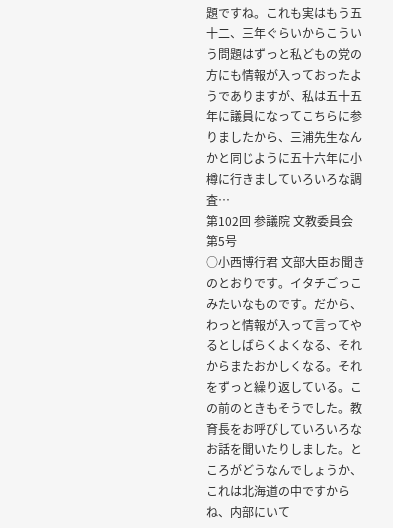題ですね。これも実はもう五十二、三年ぐらいからこういう問題はずっと私どもの党の方にも情報が入っておったようでありますが、私は五十五年に議員になってこちらに参りましたから、三浦先生なんかと同じように五十六年に小樽に行きましていろいろな調査…
第102回 参議院 文教委員会 第5号
○小西博行君 文部大臣お聞きのとおりです。イタチごっこみたいなものです。だから、わっと情報が入って言ってやるとしばらくよくなる、それからまたおかしくなる。それをずっと繰り返している。この前のときもそうでした。教育長をお呼びしていろいろなお話を聞いたりしました。ところがどうなんでしょうか、これは北海道の中ですからね、内部にいて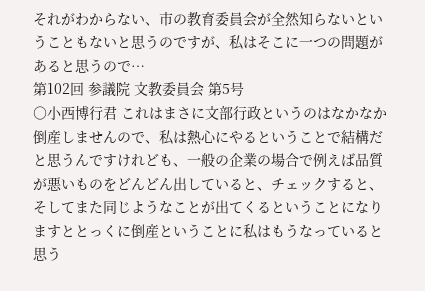それがわからない、市の教育委員会が全然知らないということもないと思うのですが、私はそこに一つの問題があると思うので…
第102回 参議院 文教委員会 第5号
○小西博行君 これはまさに文部行政というのはなかなか倒産しませんので、私は熱心にやるということで結構だと思うんですけれども、一般の企業の場合で例えば品質が悪いものをどんどん出していると、チェックすると、そしてまた同じようなことが出てくるということになりますととっくに倒産ということに私はもうなっていると思う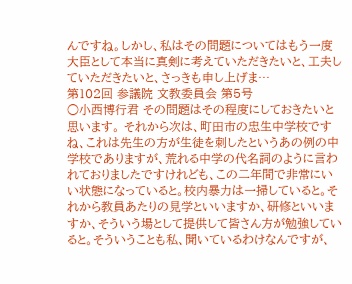んですね。しかし、私はその問題についてはもう一度大臣として本当に真剣に考えていただきたいと、工夫していただきたいと、さっきも申し上げま…
第102回 参議院 文教委員会 第5号
○小西博行君 その問題はその程度にしておきたいと思います。 それから次は、町田市の忠生中学校ですね、これは先生の方が生徒を刺したというあの例の中学校でありますが、荒れる中学の代名詞のように言われておりましたですけれども、この二年間で非常にいい状態になっていると。校内暴力は一掃していると。それから教員あたりの見学といいますか、研修といいますか、そういう場として提供して皆さん方が勉強していると。そういうことも私、聞いているわけなんですが、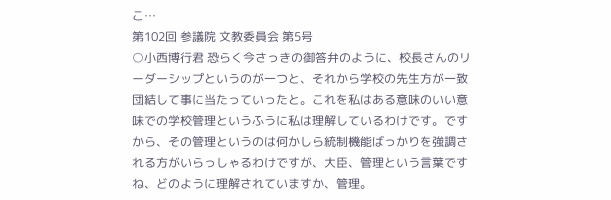こ…
第102回 参議院 文教委員会 第5号
○小西博行君 恐らく今さっきの御答弁のように、校長さんのリーダーシップというのが一つと、それから学校の先生方が一致団結して事に当たっていったと。これを私はある意味のいい意味での学校管理というふうに私は理解しているわけです。ですから、その管理というのは何かしら統制機能ばっかりを強調される方がいらっしゃるわけですが、大臣、管理という言葉ですね、どのように理解されていますか、管理。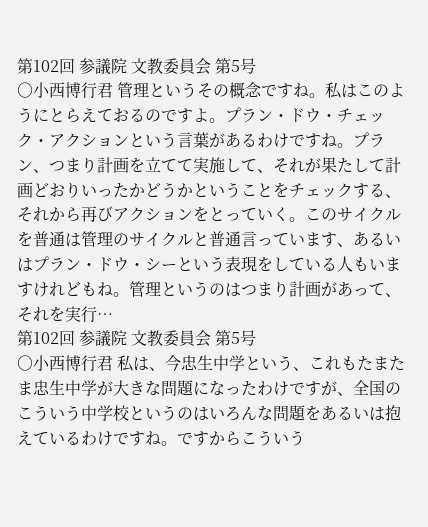第102回 参議院 文教委員会 第5号
○小西博行君 管理というその概念ですね。私はこのようにとらえておるのですよ。プラン・ドウ・チェック・アクションという言葉があるわけですね。プラン、つまり計画を立てて実施して、それが果たして計画どおりいったかどうかということをチェックする、それから再びアクションをとっていく。このサイクルを普通は管理のサイクルと普通言っています、あるいはプラン・ドウ・シーという表現をしている人もいますけれどもね。管理というのはつまり計画があって、それを実行…
第102回 参議院 文教委員会 第5号
○小西博行君 私は、今忠生中学という、これもたまたま忠生中学が大きな問題になったわけですが、全国のこういう中学校というのはいろんな問題をあるいは抱えているわけですね。ですからこういう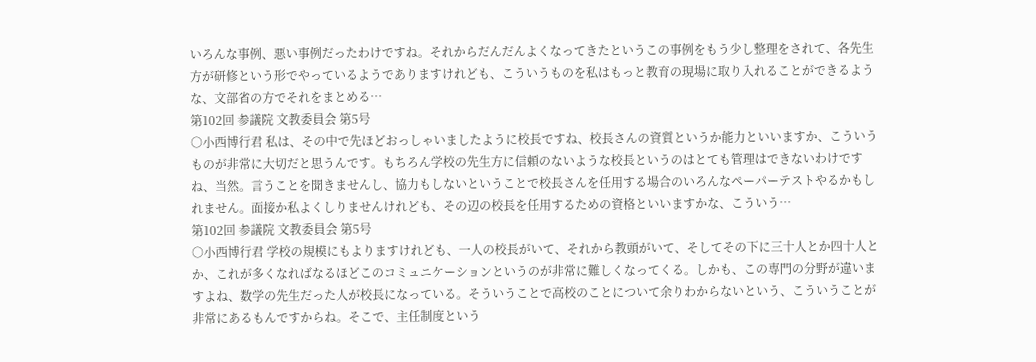いろんな事例、悪い事例だったわけですね。それからだんだんよくなってきたというこの事例をもう少し整理をされて、各先生方が研修という形でやっているようでありますけれども、こういうものを私はもっと教育の現場に取り入れることができるような、文部省の方でそれをまとめる…
第102回 参議院 文教委員会 第5号
○小西博行君 私は、その中で先ほどおっしゃいましたように校長ですね、校長さんの資質というか能力といいますか、こういうものが非常に大切だと思うんです。もちろん学校の先生方に信頼のないような校長というのはとても管理はできないわけですね、当然。言うことを聞きませんし、協力もしないということで校長さんを任用する場合のいろんなペーパーテストやるかもしれません。面接か私よくしりませんけれども、その辺の校長を任用するための資格といいますかな、こういう…
第102回 参議院 文教委員会 第5号
○小西博行君 学校の規模にもよりますけれども、一人の校長がいて、それから教頭がいて、そしてその下に三十人とか四十人とか、これが多くなればなるほどこのコミュニケーションというのが非常に難しくなってくる。しかも、この専門の分野が違いますよね、数学の先生だった人が校長になっている。そういうことで高校のことについて余りわからないという、こういうことが非常にあるもんですからね。そこで、主任制度という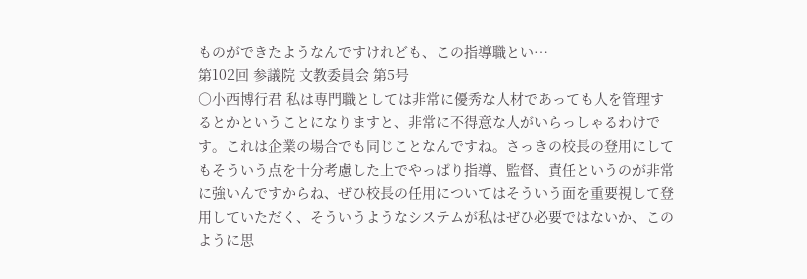ものができたようなんですけれども、この指導職とい…
第102回 参議院 文教委員会 第5号
○小西博行君 私は専門職としては非常に優秀な人材であっても人を管理するとかということになりますと、非常に不得意な人がいらっしゃるわけです。これは企業の場合でも同じことなんですね。さっきの校長の登用にしてもそういう点を十分考慮した上でやっぱり指導、監督、責任というのが非常に強いんですからね、ぜひ校長の任用についてはそういう面を重要視して登用していただく、そういうようなシステムが私はぜひ必要ではないか、このように思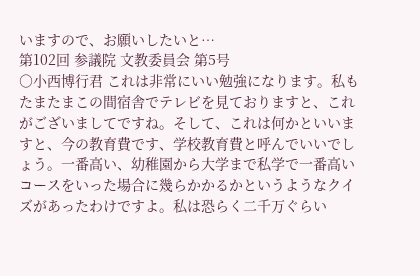いますので、お願いしたいと…
第102回 参議院 文教委員会 第5号
○小西博行君 これは非常にいい勉強になります。私もたまたまこの間宿舎でテレビを見ておりますと、これがございましてですね。そして、これは何かといいますと、今の教育費です、学校教育費と呼んでいいでしょう。一番高い、幼稚園から大学まで私学で一番高いコースをいった場合に幾らかかるかというようなクイズがあったわけですよ。私は恐らく二千万ぐらい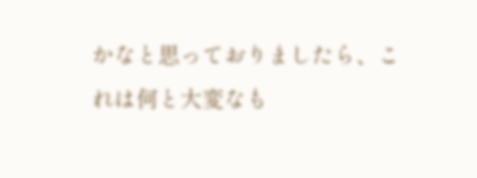かなと思っておりましたら、これは何と大変なも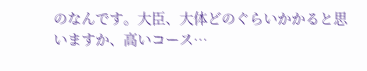のなんです。大臣、大体どのぐらいかかると思いますか、高いコース…